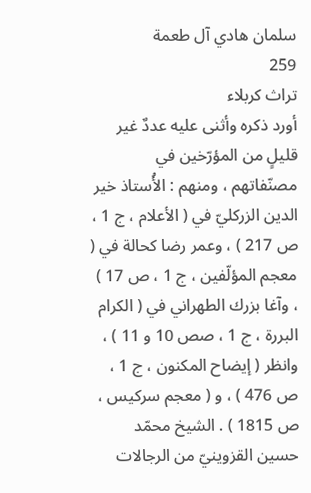سلمان هادي آل طعمة
259
تراث كربلاء
أورد ذكره وأثنى عليه عددٌ غير قليلٍ من المؤرّخين في مصنّفاتهم ، ومنهم : الأُستاذ خير الدين الزركليّ في ( الأعلام ، ج 1 ، ص 217 ) ، وعمر رضا كحالة في ( معجم المؤلّفين ، ج 1 ، ص 17 ) ، وآغا بزرك الطهراني في ( الكرام البررة ، ج 1 ، صص 10 و 11 ) ، وانظر ( إيضاح المكنون ، ج 1 ، ص 476 ) ، و ( معجم سركيس ، ص 1815 ) . الشيخ محمّد حسين القزوينيّ من الرجالات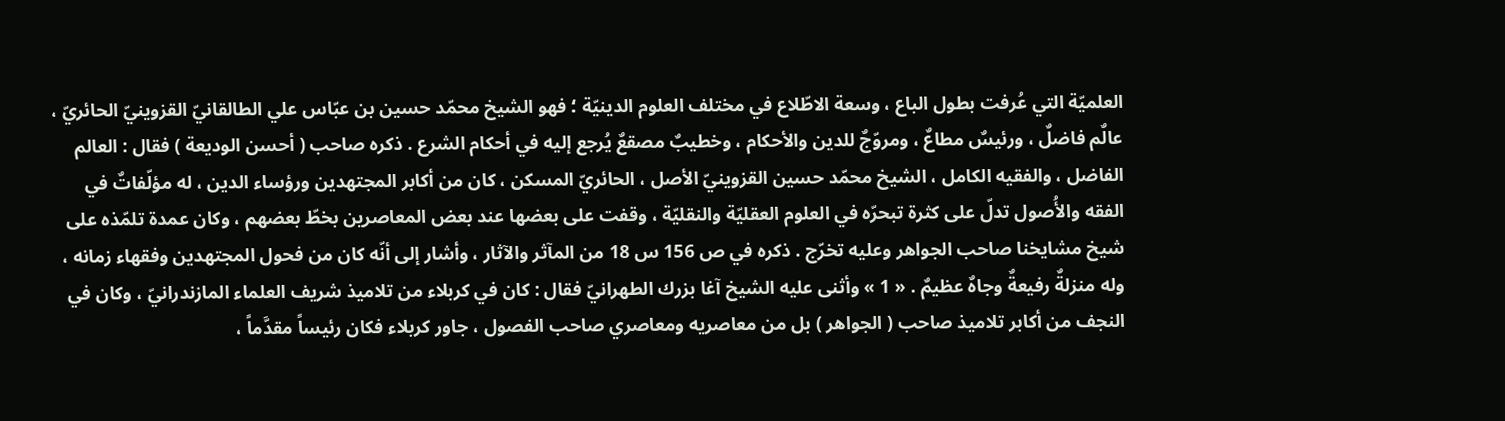العلميّة التي عُرفت بطول الباع ، وسعة الاطّلاع في مختلف العلوم الدينيّة ؛ فهو الشيخ محمّد حسين بن عبّاس علي الطالقانيّ القزوينيّ الحائريّ ، عالٌم فاضلٌ ، ورئيسٌ مطاعٌ ، ومروّجٌ للدين والأحكام ، وخطيبٌ مصقعٌ يُرجع إليه في أحكام الشرع . ذكره صاحب ( أحسن الوديعة ) فقال : العالم الفاضل ، والفقيه الكامل ، الشيخ محمّد حسين القزوينيّ الأصل ، الحائريّ المسكن ، كان من أكابر المجتهدين ورؤساء الدين ، له مؤلّفاتٌ في الفقه والأُصول تدلّ على كثرة تبحرّه في العلوم العقليّة والنقليّة ، وقفت على بعضها عند بعض المعاصرين بخطّ بعضهم ، وكان عمدة تلمّذه على شيخ مشايخنا صاحب الجواهر وعليه تخرّج . ذكره في ص 156 س 18 من المآثر والآثار ، وأشار إلى أنّه كان من فحول المجتهدين وفقهاء زمانه ، وله منزلةٌ رفيعةٌ وجاهٌ عظيمٌ . « 1 » وأثنى عليه الشيخ آغا بزرك الطهرانيّ فقال : كان في كربلاء من تلاميذ شريف العلماء المازندرانيّ ، وكان في النجف من أكابر تلاميذ صاحب ( الجواهر ) بل من معاصريه ومعاصري صاحب الفصول ، جاور كربلاء فكان رئيساً مقدَّماً ،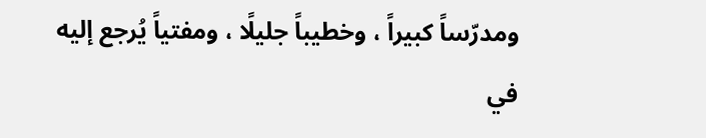ومدرّساً كبيراً ، وخطيباً جليلًا ، ومفتياً يُرجع إليه في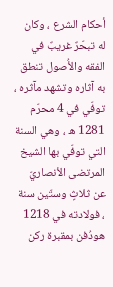أحكام الشرع ، وكان له تبحّرٌ غريبٌ في الفقه والأُصول تنطق به آثاره وتشهد مآثره ، توفّي في 4 محرّم 1281 ه ، وهي السنة التي توفّي بها الشيخ المرتضى الأنصاريّ عن ثلاثٍ وستّين سنة ، فولادته في 1218 هودُفن بمقبرة ركن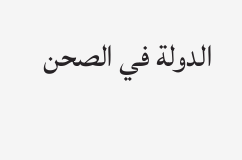الدولة في الصحن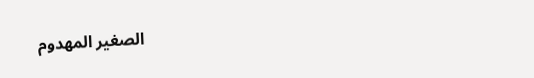الصغير المهدوم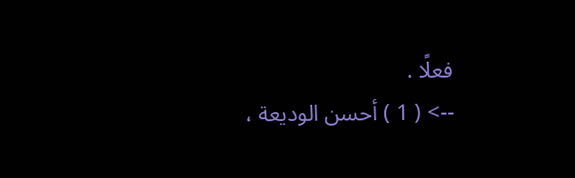فعلًا .
--> ( 1 ) أحسن الوديعة ،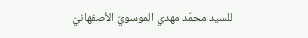للسيد محمّد مهدي الموسويّ الأصفهانيّ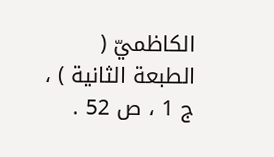الكاظميّ ( الطبعة الثانية ) ، ج 1 ، ص 52 .